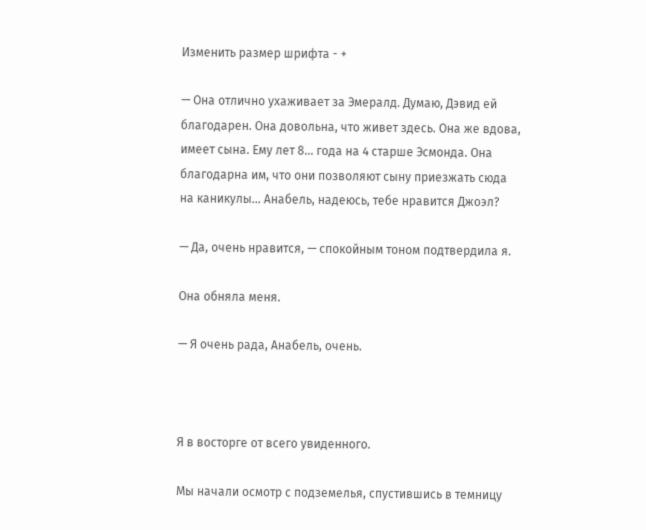Изменить размер шрифта - +

— Она отлично ухаживает за Эмералд. Думаю, Дэвид ей благодарен. Она довольна, что живет здесь. Она же вдова, имеет сына. Ему лет 8… года на 4 старше Эсмонда. Она благодарна им, что они позволяют сыну приезжать сюда на каникулы… Анабель, надеюсь, тебе нравится Джоэл?

— Да, очень нравится, — спокойным тоном подтвердила я.

Она обняла меня.

— Я очень рада, Анабель, очень.



Я в восторге от всего увиденного.

Мы начали осмотр с подземелья, спустившись в темницу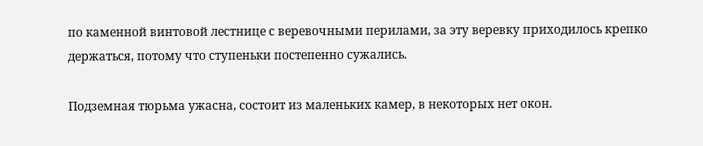по каменной винтовой лестнице с веревочными перилами, за эту веревку приходилось крепко держаться, потому что ступеньки постепенно сужались.

Подземная тюрьма ужасна, состоит из маленьких камер, в некоторых нет окон.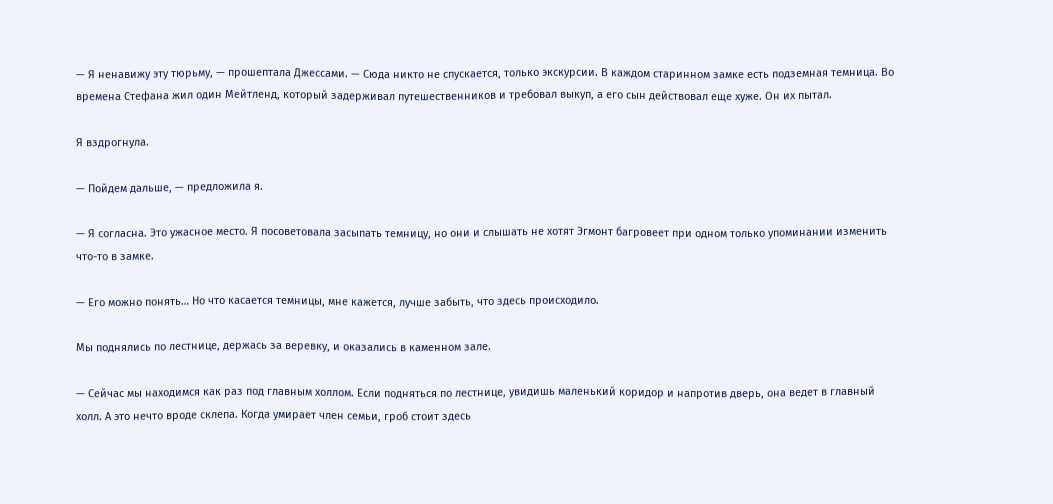— Я ненавижу эту тюрьму, — прошептала Джессами. — Сюда никто не спускается, только экскурсии. В каждом старинном замке есть подземная темница. Во времена Стефана жил один Мейтленд, который задерживал путешественников и требовал выкуп, а его сын действовал еще хуже. Он их пытал.

Я вздрогнула.

— Пойдем дальше, — предложила я.

— Я согласна. Это ужасное место. Я посоветовала засыпать темницу, но они и слышать не хотят Эгмонт багровеет при одном только упоминании изменить что-то в замке.

— Его можно понять… Но что касается темницы, мне кажется, лучше забыть, что здесь происходило.

Мы поднялись по лестнице, держась за веревку, и оказались в каменном зале.

— Сейчас мы находимся как раз под главным холлом. Если подняться по лестнице, увидишь маленький коридор и напротив дверь, она ведет в главный холл. А это нечто вроде склепа. Когда умирает член семьи, гроб стоит здесь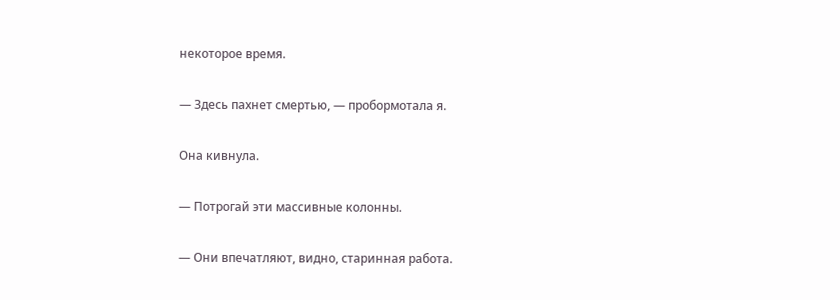некоторое время.

— Здесь пахнет смертью, — пробормотала я.

Она кивнула.

— Потрогай эти массивные колонны.

— Они впечатляют, видно, старинная работа.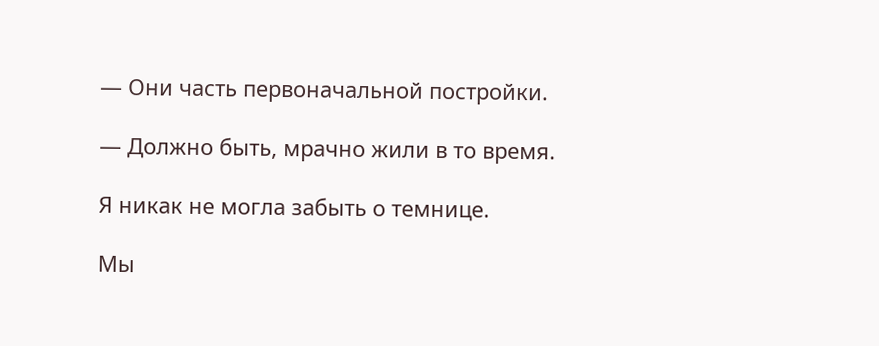— Они часть первоначальной постройки.

— Должно быть, мрачно жили в то время.

Я никак не могла забыть о темнице.

Мы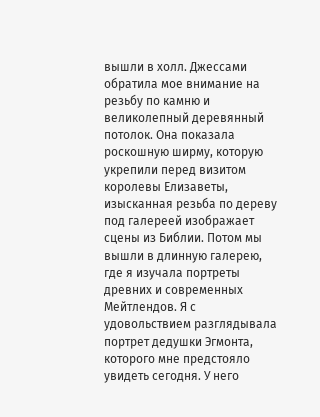вышли в холл. Джессами обратила мое внимание на резьбу по камню и великолепный деревянный потолок. Она показала роскошную ширму, которую укрепили перед визитом королевы Елизаветы, изысканная резьба по дереву под галереей изображает сцены из Библии. Потом мы вышли в длинную галерею, где я изучала портреты древних и современных Мейтлендов. Я с удовольствием разглядывала портрет дедушки Эгмонта, которого мне предстояло увидеть сегодня. У него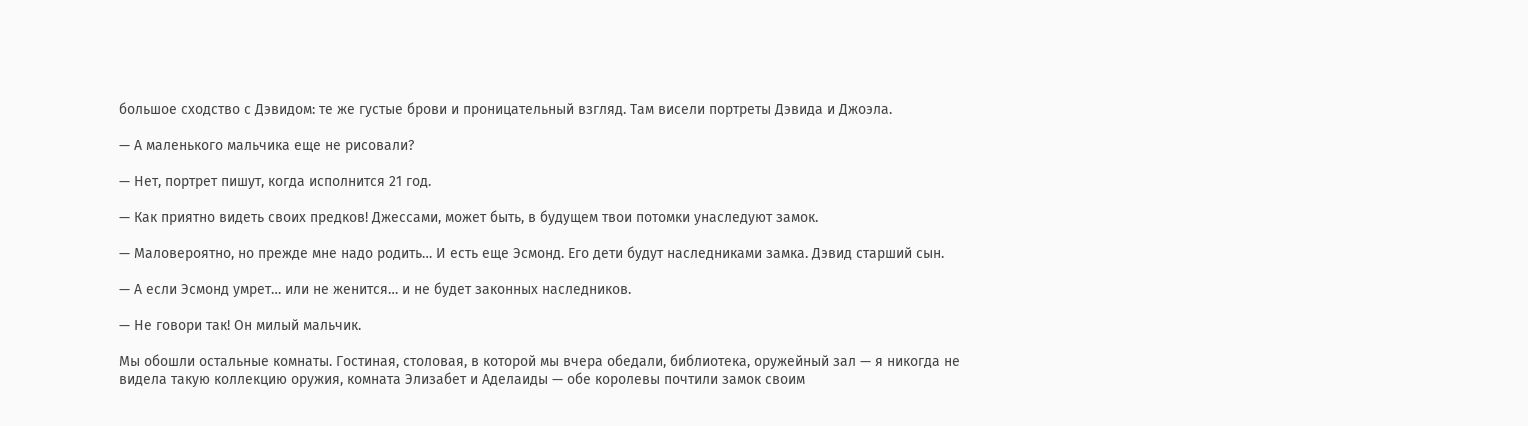большое сходство с Дэвидом: те же густые брови и проницательный взгляд. Там висели портреты Дэвида и Джоэла.

— А маленького мальчика еще не рисовали?

— Нет, портрет пишут, когда исполнится 21 год.

— Как приятно видеть своих предков! Джессами, может быть, в будущем твои потомки унаследуют замок.

— Маловероятно, но прежде мне надо родить… И есть еще Эсмонд. Его дети будут наследниками замка. Дэвид старший сын.

— А если Эсмонд умрет… или не женится… и не будет законных наследников.

— Не говори так! Он милый мальчик.

Мы обошли остальные комнаты. Гостиная, столовая, в которой мы вчера обедали, библиотека, оружейный зал — я никогда не видела такую коллекцию оружия, комната Элизабет и Аделаиды — обе королевы почтили замок своим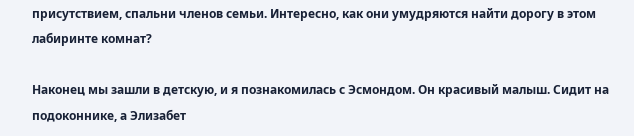присутствием, спальни членов семьи. Интересно, как они умудряются найти дорогу в этом лабиринте комнат?

Наконец мы зашли в детскую, и я познакомилась с Эсмондом. Он красивый малыш. Сидит на подоконнике, а Элизабет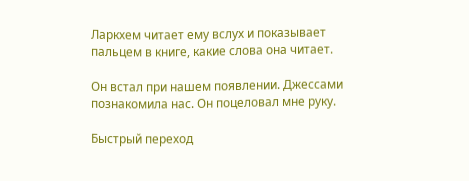Ларкхем читает ему вслух и показывает пальцем в книге, какие слова она читает.

Он встал при нашем появлении. Джессами познакомила нас. Он поцеловал мне руку.

Быстрый переход